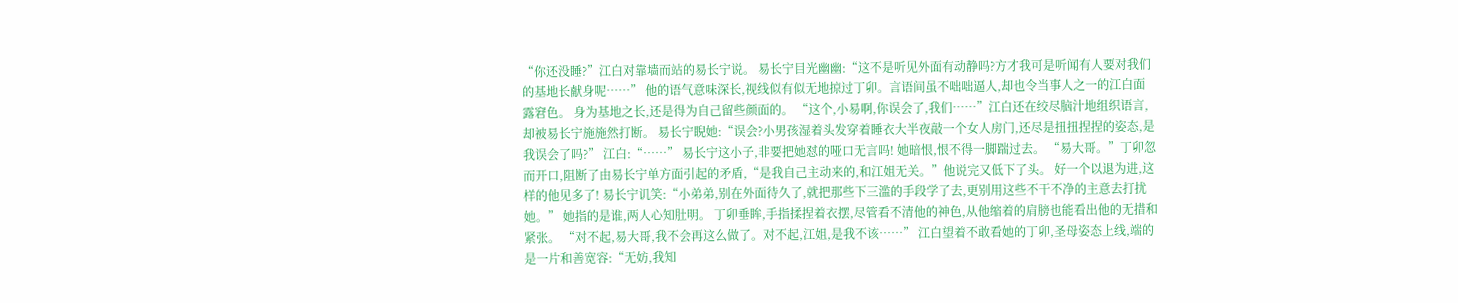“你还没睡?”江白对靠墙而站的易长宁说。 易长宁目光幽幽:“这不是听见外面有动静吗?方才我可是听闻有人要对我们的基地长献身呢……” 他的语气意味深长,视线似有似无地掠过丁卯。言语间虽不咄咄逼人,却也令当事人之一的江白面露窘色。 身为基地之长,还是得为自己留些颜面的。 “这个,小易啊,你误会了,我们……”江白还在绞尽脑汁地组织语言,却被易长宁施施然打断。 易长宁睨她:“误会?小男孩湿着头发穿着睡衣大半夜敲一个女人房门,还尽是扭扭捏捏的姿态,是我误会了吗?” 江白:“……” 易长宁这小子,非要把她怼的哑口无言吗! 她暗恨,恨不得一脚踹过去。 “易大哥。”丁卯忽而开口,阻断了由易长宁单方面引起的矛盾,“是我自己主动来的,和江姐无关。”他说完又低下了头。 好一个以退为进,这样的他见多了! 易长宁讥笑:“小弟弟,别在外面待久了,就把那些下三滥的手段学了去,更别用这些不干不净的主意去打扰她。” 她指的是谁,两人心知肚明。 丁卯垂眸,手指揉捏着衣摆,尽管看不清他的神色,从他缩着的肩膀也能看出他的无措和紧张。 “对不起,易大哥,我不会再这么做了。对不起,江姐,是我不该……” 江白望着不敢看她的丁卯,圣母姿态上线,端的是一片和善宽容:“无妨,我知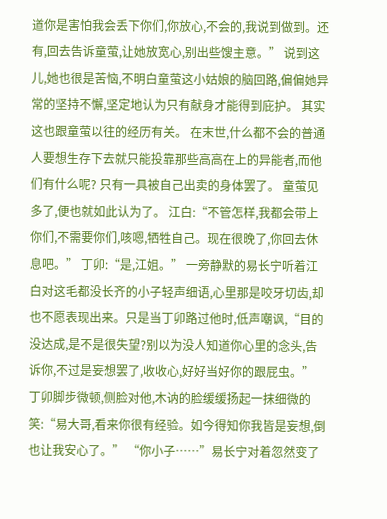道你是害怕我会丢下你们,你放心,不会的,我说到做到。还有,回去告诉童萤,让她放宽心,别出些馊主意。” 说到这儿,她也很是苦恼,不明白童萤这小姑娘的脑回路,偏偏她异常的坚持不懈,坚定地认为只有献身才能得到庇护。 其实这也跟童萤以往的经历有关。 在末世,什么都不会的普通人要想生存下去就只能投靠那些高高在上的异能者,而他们有什么呢? 只有一具被自己出卖的身体罢了。 童萤见多了,便也就如此认为了。 江白:“不管怎样,我都会带上你们,不需要你们,咳嗯,牺牲自己。现在很晚了,你回去休息吧。” 丁卯:“是,江姐。” 一旁静默的易长宁听着江白对这毛都没长齐的小子轻声细语,心里那是咬牙切齿,却也不愿表现出来。只是当丁卯路过他时,低声嘲讽,“目的没达成,是不是很失望?别以为没人知道你心里的念头,告诉你,不过是妄想罢了,收收心,好好当好你的跟屁虫。” 丁卯脚步微顿,侧脸对他,木讷的脸缓缓扬起一抹细微的笑:“易大哥,看来你很有经验。如今得知你我皆是妄想,倒也让我安心了。” “你小子……”易长宁对着忽然变了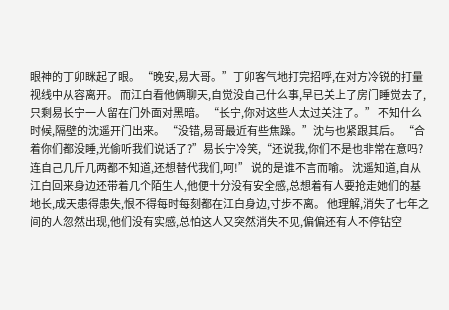眼神的丁卯眯起了眼。 “晚安,易大哥。”丁卯客气地打完招呼,在对方冷锐的打量视线中从容离开。 而江白看他俩聊天,自觉没自己什么事,早已关上了房门睡觉去了,只剩易长宁一人留在门外面对黑暗。 “长宁,你对这些人太过关注了。” 不知什么时候,隔壁的沈遥开门出来。 “没错,易哥最近有些焦躁。”沈与也紧跟其后。 “合着你们都没睡,光偷听我们说话了?”易长宁冷笑,“还说我,你们不是也非常在意吗?连自己几斤几两都不知道,还想替代我们,呵!” 说的是谁不言而喻。 沈遥知道,自从江白回来身边还带着几个陌生人,他便十分没有安全感,总想着有人要抢走她们的基地长,成天患得患失,恨不得每时每刻都在江白身边,寸步不离。 他理解,消失了七年之间的人忽然出现,他们没有实感,总怕这人又突然消失不见,偏偏还有人不停钻空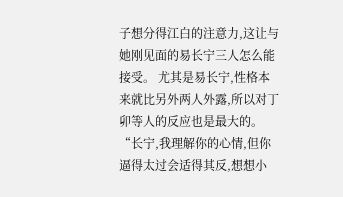子想分得江白的注意力,这让与她刚见面的易长宁三人怎么能接受。 尤其是易长宁,性格本来就比另外两人外露,所以对丁卯等人的反应也是最大的。 “长宁,我理解你的心情,但你逼得太过会适得其反,想想小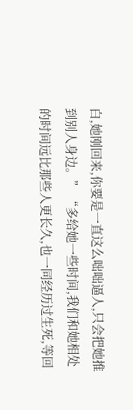白,她刚回来,你要是一直这么咄咄逼人,只会把她推到别人身边。” “多给她一些时间,我们和她相处的时间远比那些人更长久,也一同经历过生死,等回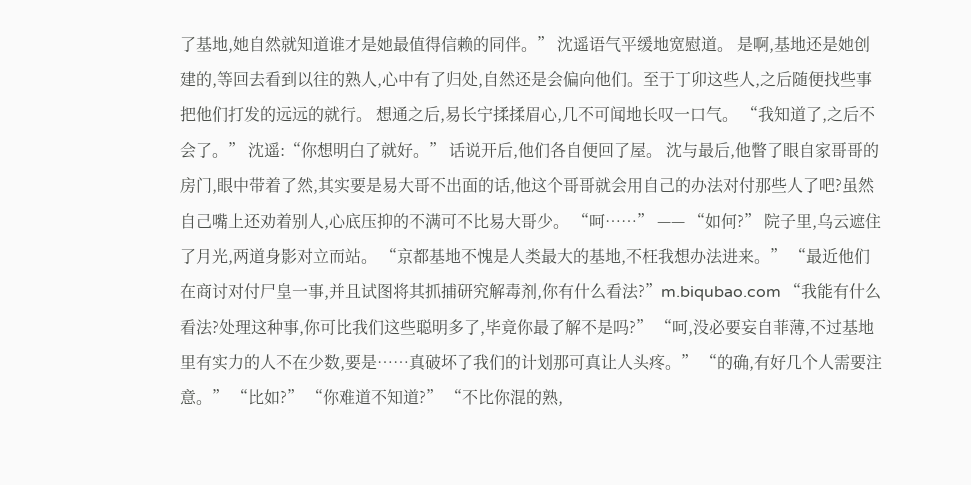了基地,她自然就知道谁才是她最值得信赖的同伴。” 沈遥语气平缓地宽慰道。 是啊,基地还是她创建的,等回去看到以往的熟人,心中有了归处,自然还是会偏向他们。至于丁卯这些人,之后随便找些事把他们打发的远远的就行。 想通之后,易长宁揉揉眉心,几不可闻地长叹一口气。 “我知道了,之后不会了。” 沈遥:“你想明白了就好。” 话说开后,他们各自便回了屋。 沈与最后,他瞥了眼自家哥哥的房门,眼中带着了然,其实要是易大哥不出面的话,他这个哥哥就会用自己的办法对付那些人了吧?虽然自己嘴上还劝着别人,心底压抑的不满可不比易大哥少。 “呵……” —— “如何?” 院子里,乌云遮住了月光,两道身影对立而站。 “京都基地不愧是人类最大的基地,不枉我想办法进来。” “最近他们在商讨对付尸皇一事,并且试图将其抓捕研究解毒剂,你有什么看法?”m.biqubao.com “我能有什么看法?处理这种事,你可比我们这些聪明多了,毕竟你最了解不是吗?” “呵,没必要妄自菲薄,不过基地里有实力的人不在少数,要是……真破坏了我们的计划那可真让人头疼。” “的确,有好几个人需要注意。” “比如?” “你难道不知道?” “不比你混的熟,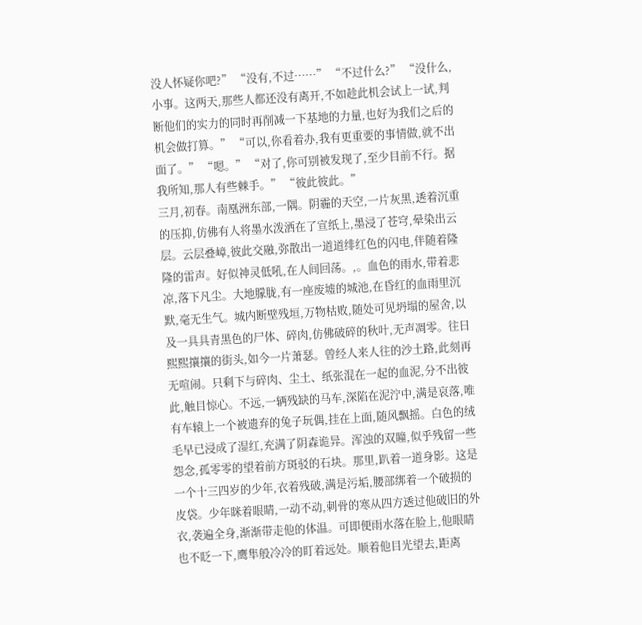没人怀疑你吧?” “没有,不过……” “不过什么?” “没什么,小事。这两天,那些人都还没有离开,不如趁此机会试上一试,判断他们的实力的同时再削减一下基地的力量,也好为我们之后的机会做打算。” “可以,你看着办,我有更重要的事情做,就不出面了。” “嗯。” “对了,你可别被发现了,至少目前不行。据我所知,那人有些棘手。” “彼此彼此。”
三月,初春。南凰洲东部,一隅。阴霾的天空,一片灰黑,透着沉重的压抑,仿佛有人将墨水泼洒在了宣纸上,墨浸了苍穹,晕染出云层。云层叠嶂,彼此交融,弥散出一道道绯红色的闪电,伴随着隆隆的雷声。好似神灵低吼,在人间回荡。,。血色的雨水,带着悲凉,落下凡尘。大地朦胧,有一座废墟的城池,在昏红的血雨里沉默,毫无生气。城内断壁残垣,万物枯败,随处可见坍塌的屋舍,以及一具具青黑色的尸体、碎肉,仿佛破碎的秋叶,无声凋零。往日熙熙攘攘的街头,如今一片萧瑟。曾经人来人往的沙土路,此刻再无喧闹。只剩下与碎肉、尘土、纸张混在一起的血泥,分不出彼此,触目惊心。不远,一辆残缺的马车,深陷在泥泞中,满是哀落,唯有车辕上一个被遗弃的兔子玩偶,挂在上面,随风飘摇。白色的绒毛早已浸成了湿红,充满了阴森诡异。浑浊的双瞳,似乎残留一些怨念,孤零零的望着前方斑驳的石块。那里,趴着一道身影。这是一个十三四岁的少年,衣着残破,满是污垢,腰部绑着一个破损的皮袋。少年眯着眼睛,一动不动,刺骨的寒从四方透过他破旧的外衣,袭遍全身,渐渐带走他的体温。可即便雨水落在脸上,他眼睛也不眨一下,鹰隼般冷冷的盯着远处。顺着他目光望去,距离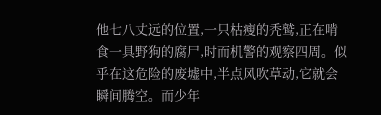他七八丈远的位置,一只枯瘦的秃鹫,正在啃食一具野狗的腐尸,时而机警的观察四周。似乎在这危险的废墟中,半点风吹草动,它就会瞬间腾空。而少年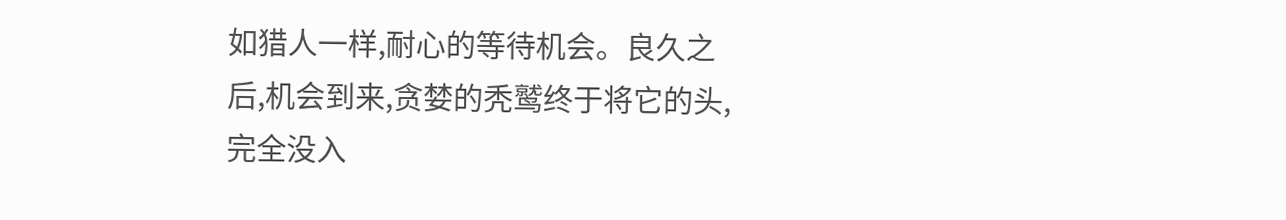如猎人一样,耐心的等待机会。良久之后,机会到来,贪婪的秃鹫终于将它的头,完全没入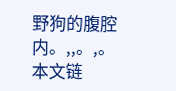野狗的腹腔内。,,。,。
本文链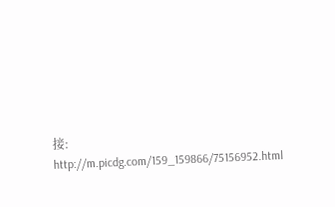接:
http://m.picdg.com/159_159866/75156952.html